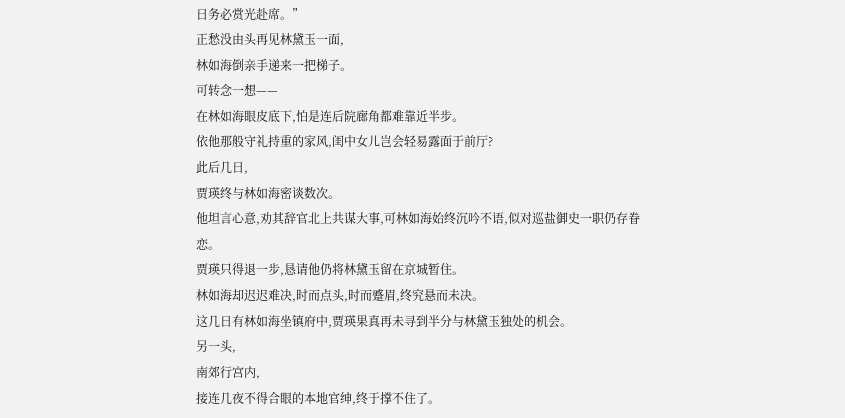日务必赏光赴席。”
正愁没由头再见林黛玉一面,
林如海倒亲手递来一把梯子。
可转念一想——
在林如海眼皮底下,怕是连后院廊角都难靠近半步。
依他那般守礼持重的家风,闺中女儿岂会轻易露面于前厅?
此后几日,
贾瑛终与林如海密谈数次。
他坦言心意,劝其辞官北上共谋大事,可林如海始终沉吟不语,似对巡盐御史一职仍存眷恋。
贾瑛只得退一步,恳请他仍将林黛玉留在京城暂住。
林如海却迟迟难决,时而点头,时而蹙眉,终究悬而未决。
这几日有林如海坐镇府中,贾瑛果真再未寻到半分与林黛玉独处的机会。
另一头,
南郊行宫内,
接连几夜不得合眼的本地官绅,终于撑不住了。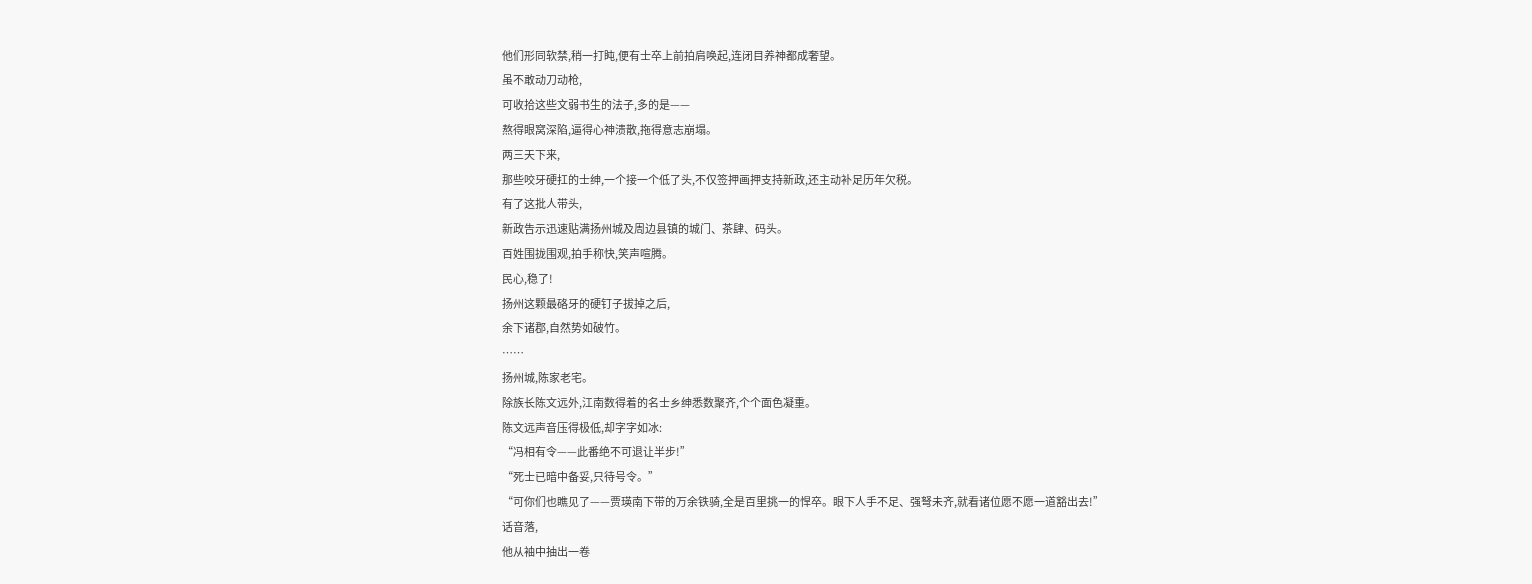他们形同软禁,稍一打盹,便有士卒上前拍肩唤起,连闭目养神都成奢望。
虽不敢动刀动枪,
可收拾这些文弱书生的法子,多的是——
熬得眼窝深陷,逼得心神溃散,拖得意志崩塌。
两三天下来,
那些咬牙硬扛的士绅,一个接一个低了头,不仅签押画押支持新政,还主动补足历年欠税。
有了这批人带头,
新政告示迅速贴满扬州城及周边县镇的城门、茶肆、码头。
百姓围拢围观,拍手称快,笑声喧腾。
民心,稳了!
扬州这颗最硌牙的硬钉子拔掉之后,
余下诸郡,自然势如破竹。
……
扬州城,陈家老宅。
除族长陈文远外,江南数得着的名士乡绅悉数聚齐,个个面色凝重。
陈文远声音压得极低,却字字如冰:
“冯相有令——此番绝不可退让半步!”
“死士已暗中备妥,只待号令。”
“可你们也瞧见了——贾瑛南下带的万余铁骑,全是百里挑一的悍卒。眼下人手不足、强弩未齐,就看诸位愿不愿一道豁出去!”
话音落,
他从袖中抽出一卷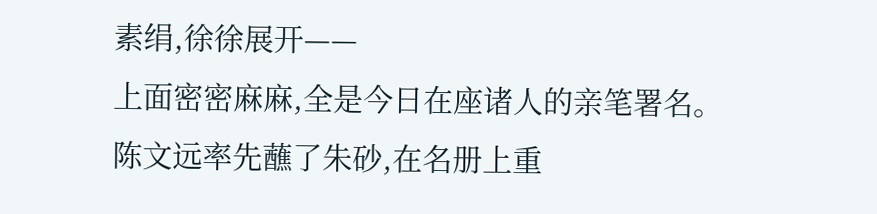素绢,徐徐展开——
上面密密麻麻,全是今日在座诸人的亲笔署名。
陈文远率先蘸了朱砂,在名册上重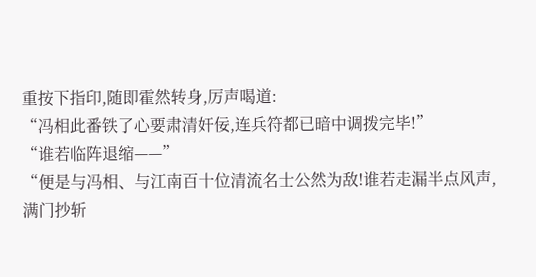重按下指印,随即霍然转身,厉声喝道:
“冯相此番铁了心要肃清奸佞,连兵符都已暗中调拨完毕!”
“谁若临阵退缩——”
“便是与冯相、与江南百十位清流名士公然为敌!谁若走漏半点风声,满门抄斩